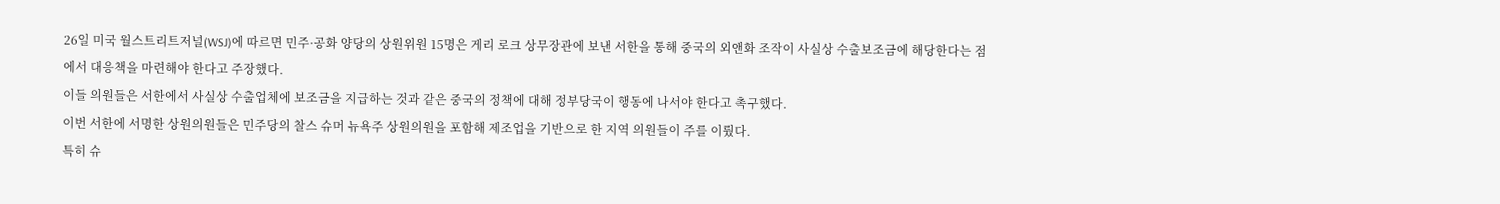26일 미국 월스트리트저널(WSJ)에 따르면 민주·공화 양당의 상원위원 15명은 게리 로크 상무장관에 보낸 서한을 통해 중국의 외앤화 조작이 사실상 수출보조금에 해당한다는 점에서 대응책을 마련해야 한다고 주장했다.
이들 의원들은 서한에서 사실상 수출업체에 보조금을 지급하는 것과 같은 중국의 정책에 대해 정부당국이 행동에 나서야 한다고 촉구했다.
이번 서한에 서명한 상원의원들은 민주당의 찰스 슈머 뉴욕주 상원의원을 포함해 제조업을 기반으로 한 지역 의원들이 주를 이뤘다.
특히 슈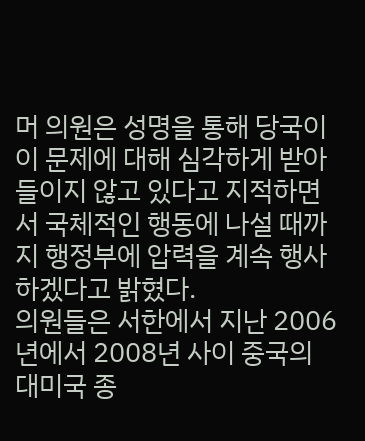머 의원은 성명을 통해 당국이 이 문제에 대해 심각하게 받아들이지 않고 있다고 지적하면서 국체적인 행동에 나설 때까지 행정부에 압력을 계속 행사하겠다고 밝혔다.
의원들은 서한에서 지난 2006년에서 2008년 사이 중국의 대미국 종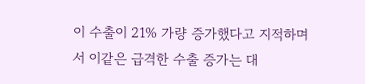이 수출이 21% 가량 증가했다고 지적하며서 이같은 급격한 수출 증가는 대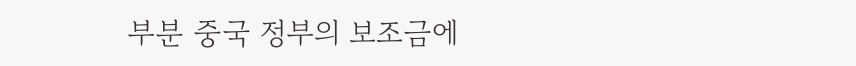부분 중국 정부의 보조금에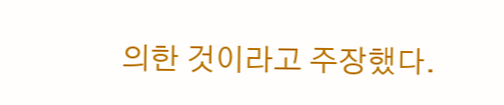의한 것이라고 주장했다.